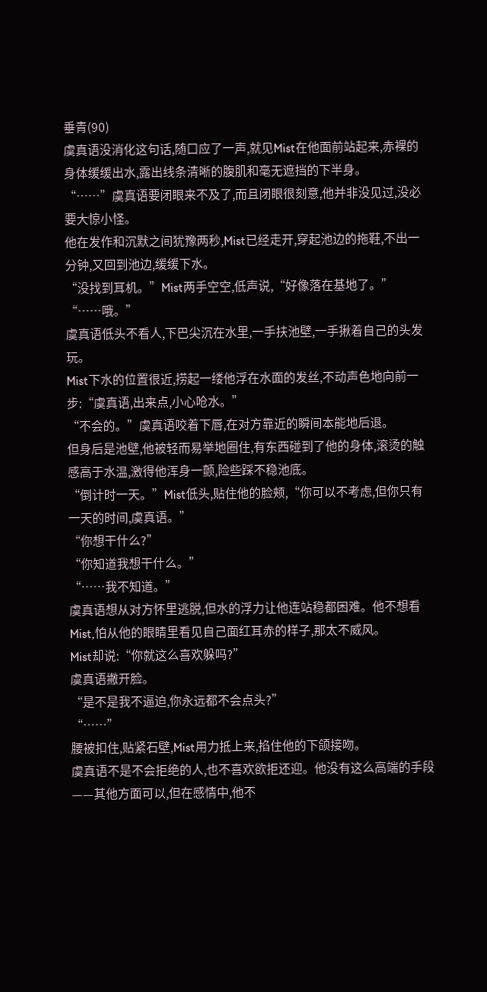垂青(90)
虞真语没消化这句话,随口应了一声,就见Mist在他面前站起来,赤裸的身体缓缓出水,露出线条清晰的腹肌和毫无遮挡的下半身。
“……”虞真语要闭眼来不及了,而且闭眼很刻意,他并非没见过,没必要大惊小怪。
他在发作和沉默之间犹豫两秒,Mist已经走开,穿起池边的拖鞋,不出一分钟,又回到池边,缓缓下水。
“没找到耳机。”Mist两手空空,低声说,“好像落在基地了。”
“……哦。”
虞真语低头不看人,下巴尖沉在水里,一手扶池壁,一手揪着自己的头发玩。
Mist下水的位置很近,捞起一缕他浮在水面的发丝,不动声色地向前一步:“虞真语,出来点,小心呛水。”
“不会的。”虞真语咬着下唇,在对方靠近的瞬间本能地后退。
但身后是池壁,他被轻而易举地圈住,有东西碰到了他的身体,滚烫的触感高于水温,激得他浑身一颤,险些踩不稳池底。
“倒计时一天。”Mist低头,贴住他的脸颊,“你可以不考虑,但你只有一天的时间,虞真语。”
“你想干什么?”
“你知道我想干什么。”
“……我不知道。”
虞真语想从对方怀里逃脱,但水的浮力让他连站稳都困难。他不想看Mist,怕从他的眼睛里看见自己面红耳赤的样子,那太不威风。
Mist却说:“你就这么喜欢躲吗?”
虞真语撇开脸。
“是不是我不逼迫,你永远都不会点头?”
“……”
腰被扣住,贴紧石壁,Mist用力抵上来,掐住他的下颌接吻。
虞真语不是不会拒绝的人,也不喜欢欲拒还迎。他没有这么高端的手段——其他方面可以,但在感情中,他不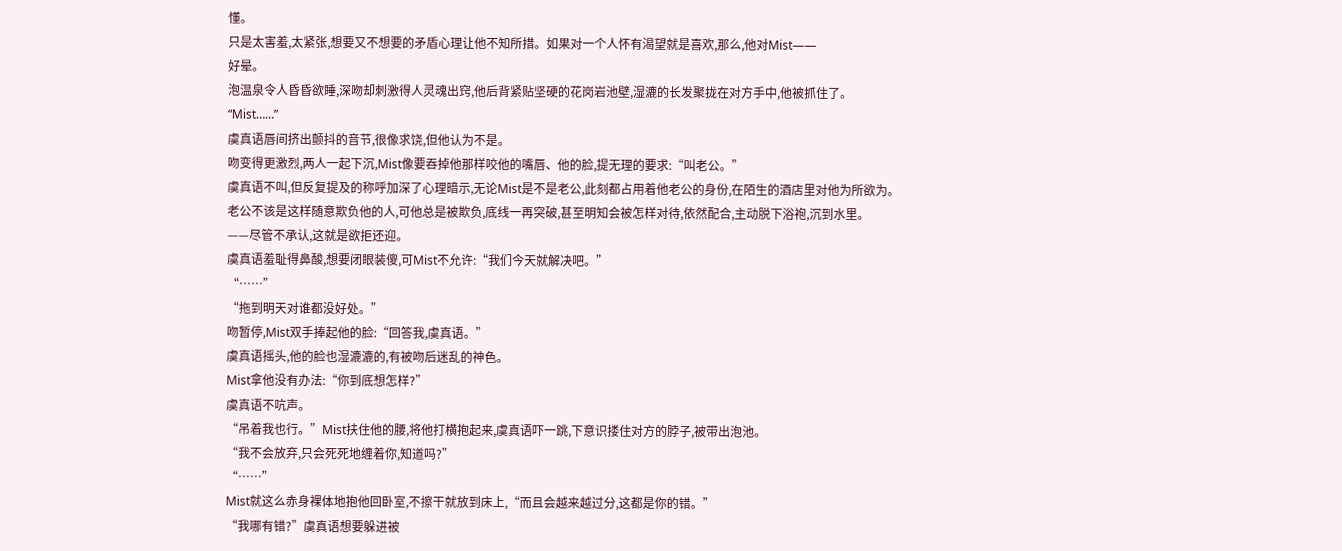懂。
只是太害羞,太紧张,想要又不想要的矛盾心理让他不知所措。如果对一个人怀有渴望就是喜欢,那么,他对Mist——
好晕。
泡温泉令人昏昏欲睡,深吻却刺激得人灵魂出窍,他后背紧贴坚硬的花岗岩池壁,湿漉的长发聚拢在对方手中,他被抓住了。
“Mist……”
虞真语唇间挤出颤抖的音节,很像求饶,但他认为不是。
吻变得更激烈,两人一起下沉,Mist像要吞掉他那样咬他的嘴唇、他的脸,提无理的要求:“叫老公。”
虞真语不叫,但反复提及的称呼加深了心理暗示,无论Mist是不是老公,此刻都占用着他老公的身份,在陌生的酒店里对他为所欲为。
老公不该是这样随意欺负他的人,可他总是被欺负,底线一再突破,甚至明知会被怎样对待,依然配合,主动脱下浴袍,沉到水里。
——尽管不承认,这就是欲拒还迎。
虞真语羞耻得鼻酸,想要闭眼装傻,可Mist不允许:“我们今天就解决吧。”
“……”
“拖到明天对谁都没好处。”
吻暂停,Mist双手捧起他的脸:“回答我,虞真语。”
虞真语摇头,他的脸也湿漉漉的,有被吻后迷乱的神色。
Mist拿他没有办法:“你到底想怎样?”
虞真语不吭声。
“吊着我也行。”Mist扶住他的腰,将他打横抱起来,虞真语吓一跳,下意识搂住对方的脖子,被带出泡池。
“我不会放弃,只会死死地缠着你,知道吗?”
“……”
Mist就这么赤身裸体地抱他回卧室,不擦干就放到床上,“而且会越来越过分,这都是你的错。”
“我哪有错?”虞真语想要躲进被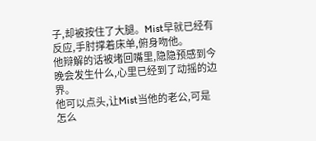子,却被按住了大腿。Mist早就已经有反应,手肘撑着床单,俯身吻他。
他辩解的话被堵回嘴里,隐隐预感到今晚会发生什么,心里已经到了动摇的边界。
他可以点头,让Mist当他的老公,可是怎么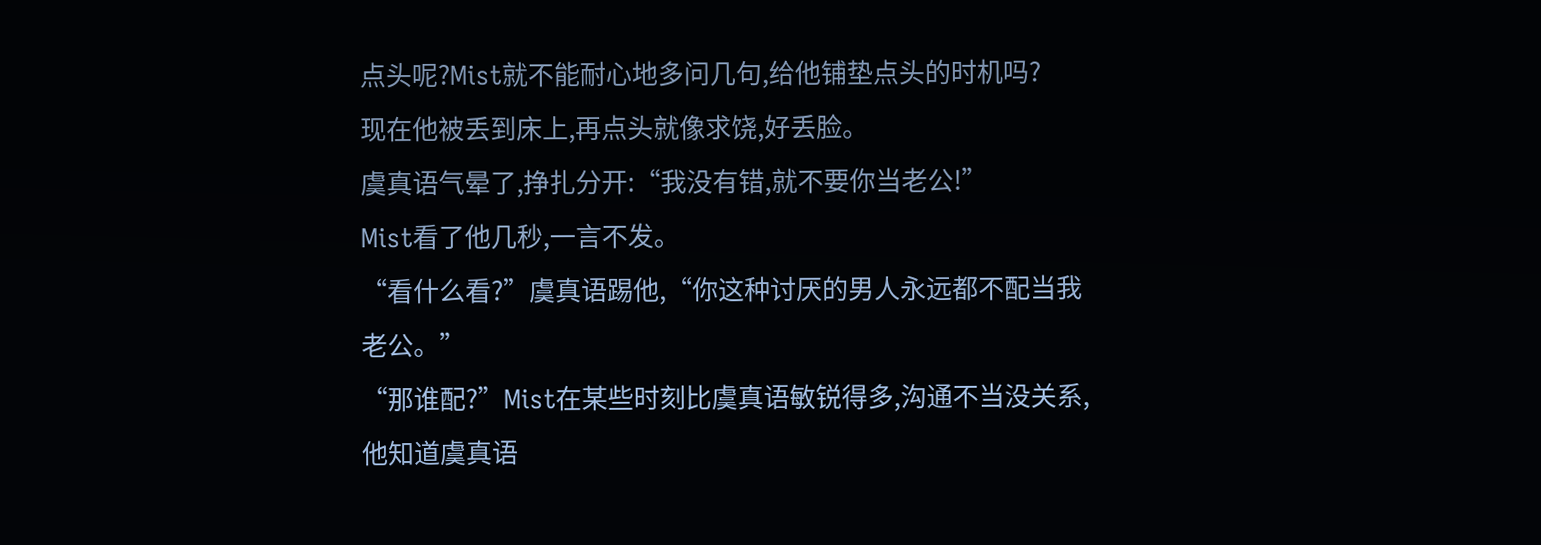点头呢?Mist就不能耐心地多问几句,给他铺垫点头的时机吗?
现在他被丢到床上,再点头就像求饶,好丢脸。
虞真语气晕了,挣扎分开:“我没有错,就不要你当老公!”
Mist看了他几秒,一言不发。
“看什么看?”虞真语踢他,“你这种讨厌的男人永远都不配当我老公。”
“那谁配?”Mist在某些时刻比虞真语敏锐得多,沟通不当没关系,他知道虞真语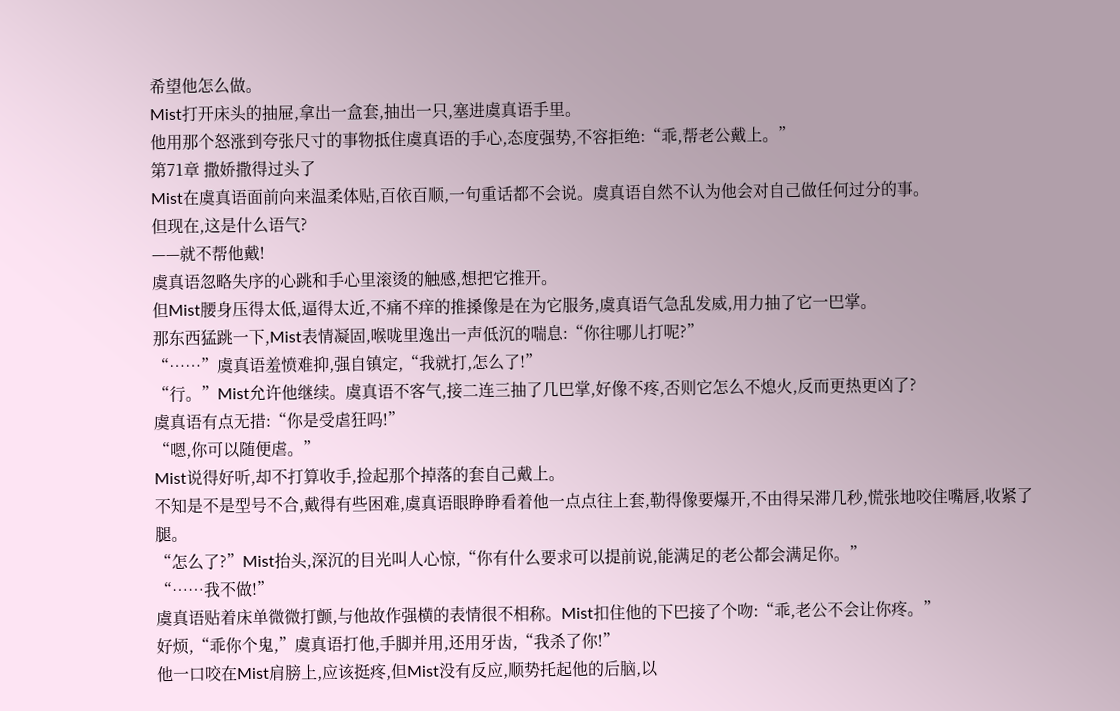希望他怎么做。
Mist打开床头的抽屉,拿出一盒套,抽出一只,塞进虞真语手里。
他用那个怒涨到夸张尺寸的事物抵住虞真语的手心,态度强势,不容拒绝:“乖,帮老公戴上。”
第71章 撒娇撒得过头了
Mist在虞真语面前向来温柔体贴,百依百顺,一句重话都不会说。虞真语自然不认为他会对自己做任何过分的事。
但现在,这是什么语气?
——就不帮他戴!
虞真语忽略失序的心跳和手心里滚烫的触感,想把它推开。
但Mist腰身压得太低,逼得太近,不痛不痒的推搡像是在为它服务,虞真语气急乱发威,用力抽了它一巴掌。
那东西猛跳一下,Mist表情凝固,喉咙里逸出一声低沉的喘息:“你往哪儿打呢?”
“……”虞真语羞愤难抑,强自镇定,“我就打,怎么了!”
“行。”Mist允许他继续。虞真语不客气,接二连三抽了几巴掌,好像不疼,否则它怎么不熄火,反而更热更凶了?
虞真语有点无措:“你是受虐狂吗!”
“嗯,你可以随便虐。”
Mist说得好听,却不打算收手,捡起那个掉落的套自己戴上。
不知是不是型号不合,戴得有些困难,虞真语眼睁睁看着他一点点往上套,勒得像要爆开,不由得呆滞几秒,慌张地咬住嘴唇,收紧了腿。
“怎么了?”Mist抬头,深沉的目光叫人心惊,“你有什么要求可以提前说,能满足的老公都会满足你。”
“……我不做!”
虞真语贴着床单微微打颤,与他故作强横的表情很不相称。Mist扣住他的下巴接了个吻:“乖,老公不会让你疼。”
好烦,“乖你个鬼,”虞真语打他,手脚并用,还用牙齿,“我杀了你!”
他一口咬在Mist肩膀上,应该挺疼,但Mist没有反应,顺势托起他的后脑,以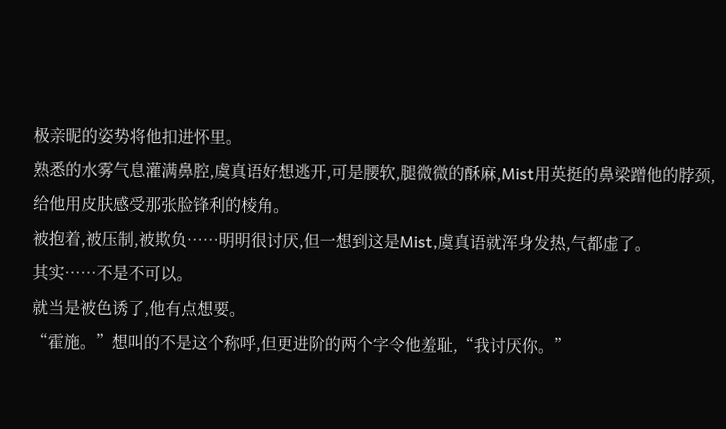极亲昵的姿势将他扣进怀里。
熟悉的水雾气息灌满鼻腔,虞真语好想逃开,可是腰软,腿微微的酥麻,Mist用英挺的鼻梁蹭他的脖颈,给他用皮肤感受那张脸锋利的棱角。
被抱着,被压制,被欺负……明明很讨厌,但一想到这是Mist,虞真语就浑身发热,气都虚了。
其实……不是不可以。
就当是被色诱了,他有点想要。
“霍施。”想叫的不是这个称呼,但更进阶的两个字令他羞耻,“我讨厌你。”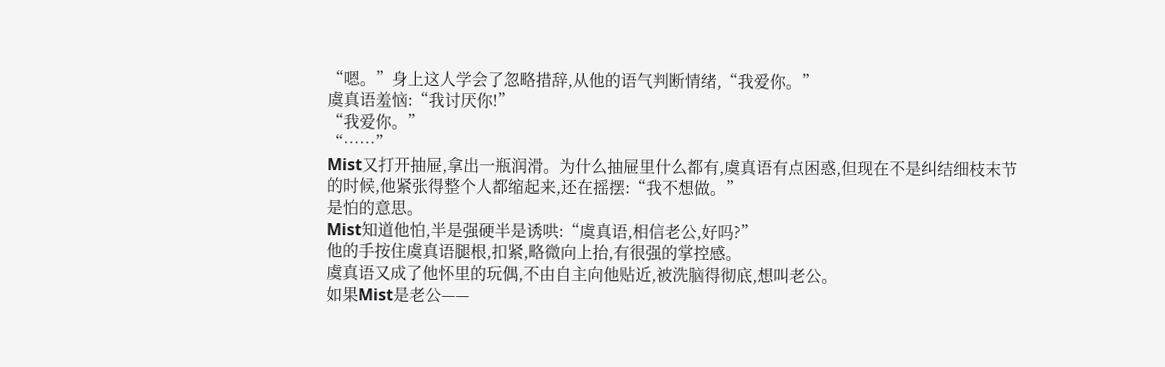“嗯。”身上这人学会了忽略措辞,从他的语气判断情绪,“我爱你。”
虞真语羞恼:“我讨厌你!”
“我爱你。”
“……”
Mist又打开抽屉,拿出一瓶润滑。为什么抽屉里什么都有,虞真语有点困惑,但现在不是纠结细枝末节的时候,他紧张得整个人都缩起来,还在摇摆:“我不想做。”
是怕的意思。
Mist知道他怕,半是强硬半是诱哄:“虞真语,相信老公,好吗?”
他的手按住虞真语腿根,扣紧,略微向上抬,有很强的掌控感。
虞真语又成了他怀里的玩偶,不由自主向他贴近,被洗脑得彻底,想叫老公。
如果Mist是老公——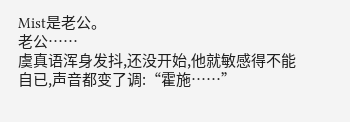Mist是老公。
老公……
虞真语浑身发抖,还没开始,他就敏感得不能自已,声音都变了调:“霍施……”